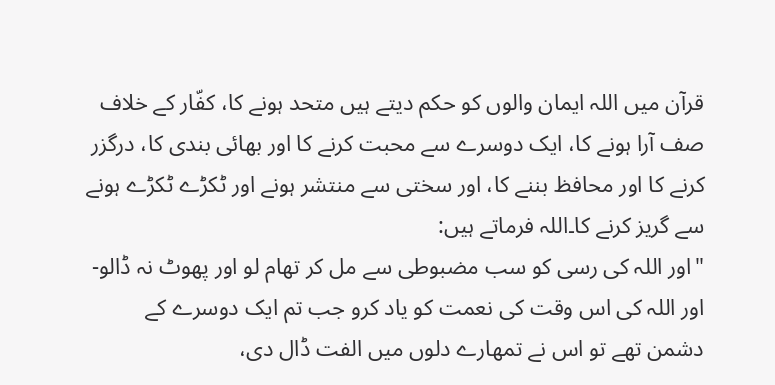قرآن میں اللہ ایمان والوں کو حکم دیتے ہیں متحد ہونے کا، کفّار کے خلاف صف آرا ہونے کا، ایک دوسرے سے محبت کرنے کا اور بھائی بندی کا، درگزر کرنے کا اور محافظ بننے کا، اور سختی سے منتشر ہونے اور ٹکڑے ٹکڑے ہونے سے گریز کرنے کا۔اللہ فرماتے ہیں:
"اور اللہ کی رسی کو سب مضبوطی سے مل کر تھام لو اور پھوٹ نہ ڈالو- اور اللہ کی اس وقت کی نعمت کو یاد کرو جب تم ایک دوسرے کے دشمن تھے تو اس نے تمھارے دلوں میں الفت ڈال دی،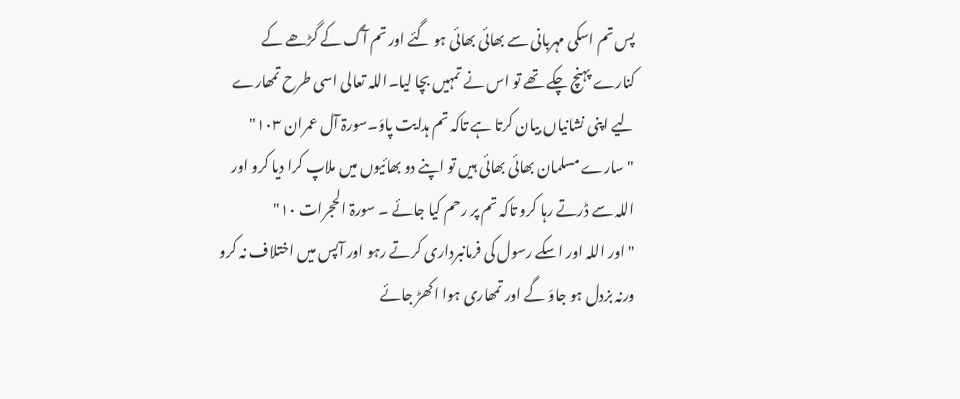پس تم اسکی مہربانی سے بھائی بھائی ہو گئے اور تم آگ کے گڑھے کے کنارے پہنچ چکے تھے تو اس نے تمہیں بچا لیا۔اللہ تعالی اسی طرح تمھارے لیے اپنی نشانیاں بیان کرتا ہے تاکہ تم ہدایت پاوَ۔سورۃ آل عمران ۱۰۳"
"سارے مسلمان بھائی بھائی ہیں تو اپنے دو بھائیوں میں ملاپ کرا دیا کرو اور اللہ سے ڈرتے رہا کرو تاکہ تم پر رحم کیا جائے ۔ سورۃ الحجرات ۱۰"
"اور اللہ اور اسکے رسول کی فرمانبرداری کرتے رہو اور آپس میں اختلاف نہ کرو ورنہ بزدل ہو جاوَ گے اور تمھاری ہوا اکھڑ جائے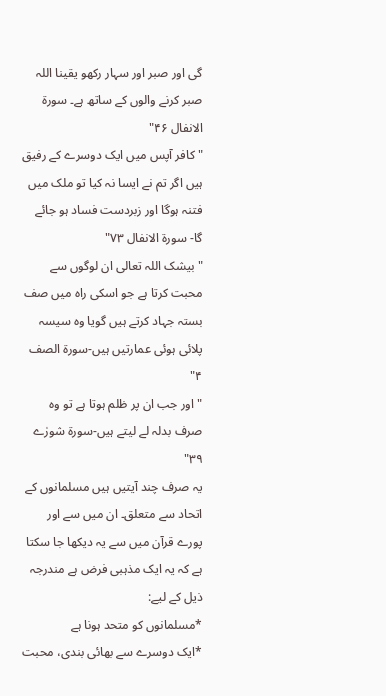گی اور صبر اور سہار رکھو یقینا اللہ صبر کرنے والوں کے ساتھ ہے۔ سورۃ الانفال ۴۶"
" کافر آپس میں ایک دوسرے کے رفیق ہیں اگر تم نے ایسا نہ کیا تو ملک میں فتنہ ہوگا اور زبردست فساد ہو جائے گا- سورۃ الانفال ۷۳"
"بیشک اللہ تعالی ان لوگوں سے محبت کرتا ہے جو اسکی راہ میں صف بستہ جہاد کرتے ہیں گویا وہ سیسہ پلائی ہوئی عمارتیں ہیں-سورۃ الصف ۴"
" اور جب ان پر ظلم ہوتا ہے تو وہ صرف بدلہ لے لیتے ہیں-سورۃ شورٰے ۳۹"
یہ صرف چند آیتیں ہیں مسلمانوں کے اتحاد سے متعلق۔ ان میں سے اور پورے قرآن میں سے یہ دیکھا جا سکتا ہے کہ یہ ایک مذہبی فرض ہے مندرجہ ذیل کے لیے:
*مسلمانوں کو متحد ہونا ہے
*ایک دوسرے سے بھائی بندی، محبت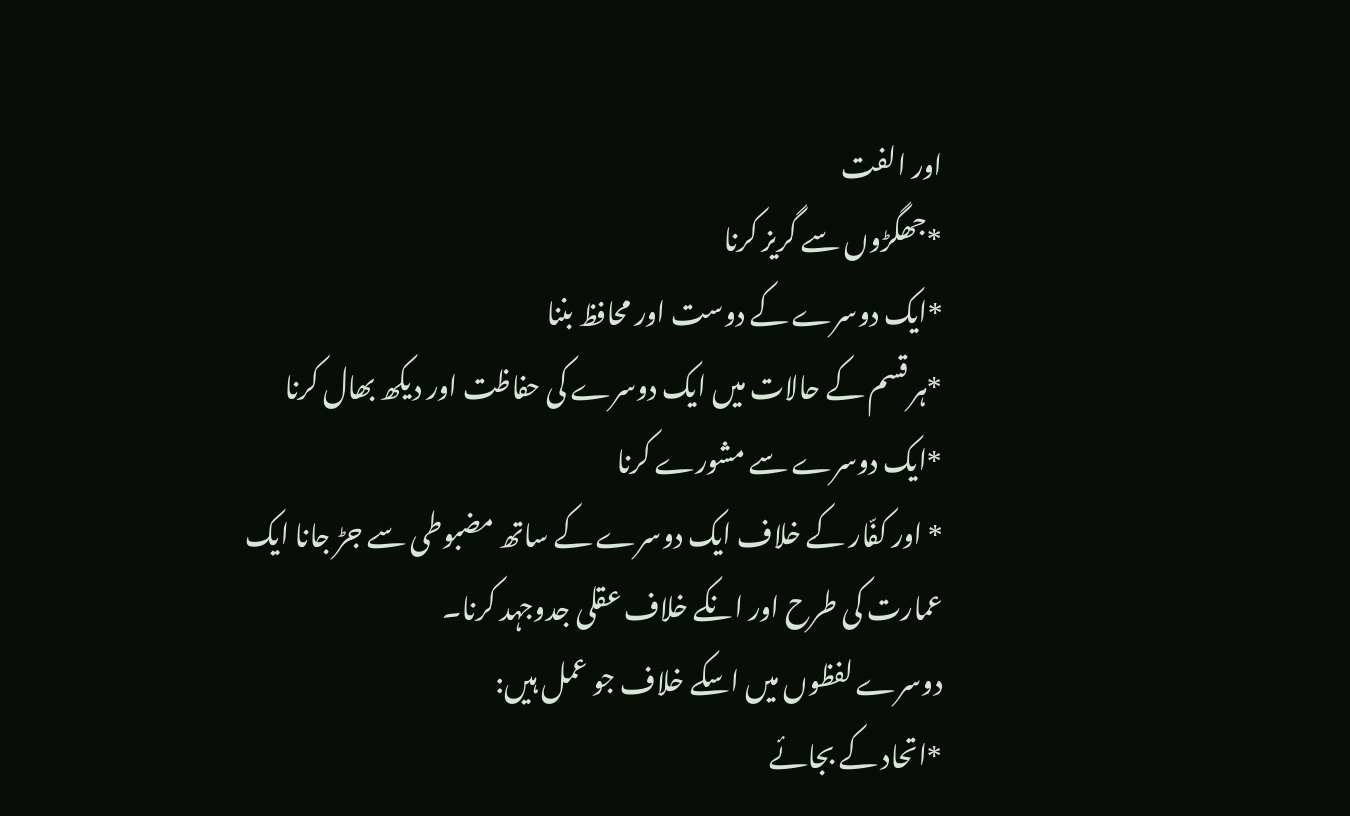اور الفت
*جھگڑوں سے گریز کرنا
*ایک دوسرے کے دوست اور محافظ بننا
*ہر قسم کے حالات میں ایک دوسرے کی حفاظت اور دیکھ بھال کرنا
*ایک دوسرے سے مشورے کرنا
* اور کفّار کے خلاف ایک دوسرے کے ساتھ مضبوطی سے جڑ جانا ایک عمارت کی طرح اور انکے خلاف عقلی جدوجہد کرنا۔
دوسرے لفظوں میں اسکے خلاف جو عمل ہیں:
*اتحاد کے بجائے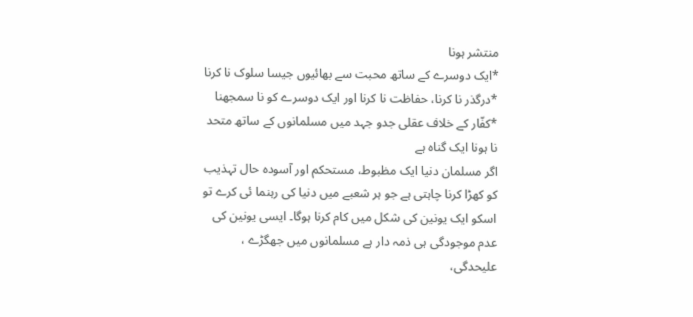منتشر ہونا
*ایک دوسرے کے ساتھ محبت سے بھائیوں جیسا سلوک نا کرنا
*درگذر نا کرنا، حفاظت نا کرنا اور ایک دوسرے کو نا سمجھنا
*کفّار کے خلاف عقلی جدو جہد میں مسلمانوں کے ساتھ متحد نا ہونا ایک گناہ ہے
اگر مسلمان دنیا ایک مظبوط، مستحکم اور آسودہ حال تہذیب کو کھڑا کرنا چاہتی ہے جو ہر شعبے میں دنیا کی رہنما ئی کرے تو اسکو ایک یونین کی شکل میں کام کرنا ہوگا۔ ایسی یونین کی عدم موجودگی ہی ذمہ دار ہے مسلمانوں میں جھگڑے ، علیحدگی،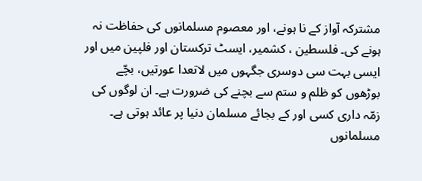مشترکہ آواز کے نا ہونے، اور معصوم مسلمانوں کی حفاظت نہ ہونے کی۔ فلسطین ، کشمیر، ایسٹ ترکستان اور فلپین میں اور ایسی بہت سی دوسری جگہوں میں لاتعدا عورتیں، بچّے بوڑھوں کو ظلم و ستم سے بچنے کی ضرورت ہے۔ ان لوگوں کی زمّہ داری کسی اور کے بجائے مسلمان دنیا پر عائد ہوتی ہے۔ مسلمانوں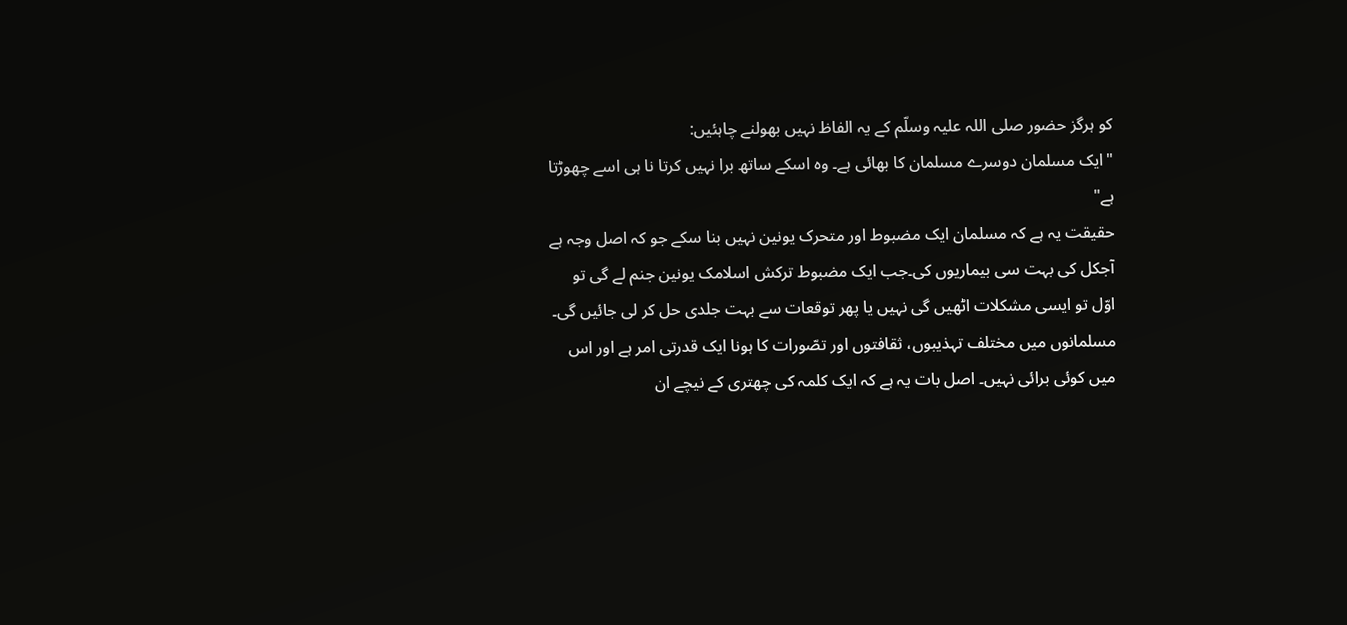کو ہرگز حضور صلی اللہ علیہ وسلّم کے یہ الفاظ نہیں بھولنے چاہئیں:
"ایک مسلمان دوسرے مسلمان کا بھائی ہے۔ وہ اسکے ساتھ برا نہیں کرتا نا ہی اسے چھوڑتا ہے"
حقیقت یہ ہے کہ مسلمان ایک مضبوط اور متحرک یونین نہیں بنا سکے جو کہ اصل وجہ ہے آجکل کی بہت سی بیماریوں کی۔جب ایک مضبوط ترکش اسلامک یونین جنم لے گی تو اوّل تو ایسی مشکلات اٹھیں گی نہیں یا پھر توقعات سے بہت جلدی حل کر لی جائیں گی۔
مسلمانوں میں مختلف تہذیبوں، ثقافتوں اور تصّورات کا ہونا ایک قدرتی امر ہے اور اس میں کوئی برائی نہیں۔ اصل بات یہ ہے کہ ایک کلمہ کی چھتری کے نیچے ان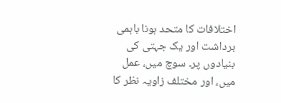اختلافات کا متحد ہونا باہمی برداشت اور یک جہتی کی بنیادوں پر۔ سوچ میں، عمل میں، اور مختلف زاویہ نظر کا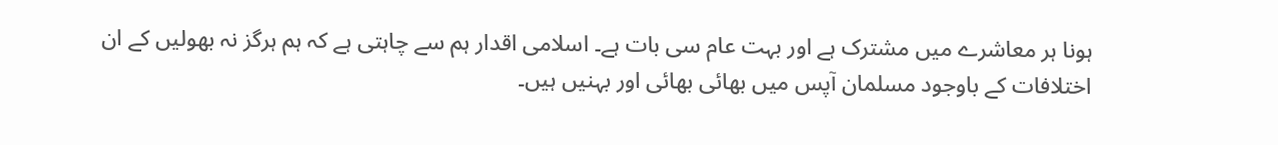ہونا ہر معاشرے میں مشترک ہے اور بہت عام سی بات ہے۔ اسلامی اقدار ہم سے چاہتی ہے کہ ہم ہرگز نہ بھولیں کے ان اختلافات کے باوجود مسلمان آپس میں بھائی بھائی اور بہنیں ہیں۔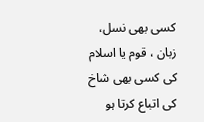کسی بھی نسل، زبان ، قوم یا اسلام کی کسی بھی شاخ کی اتباع کرتا ہو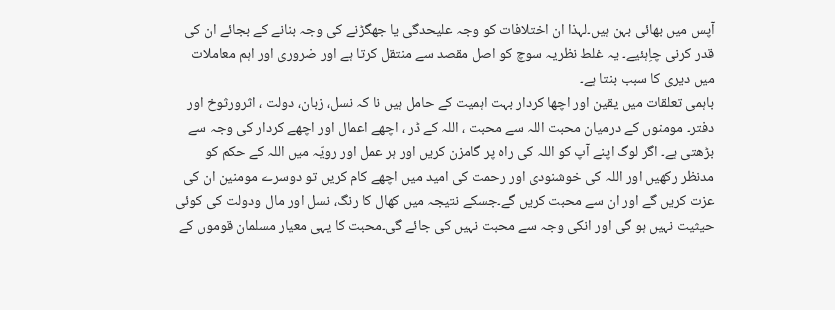آپس میں بھائی بہن ہیں۔لہذا ان اختلافات کو وجہ علیحدگی یا جھگڑنے کی وجہ بنانے کے بجائے ان کی قدر کرنی چاِہئیے۔ یہ غلط نظریہ سوچ کو اصل مقصد سے منتقل کرتا ہے اور ضروری اور اہم معاملات میں دیری کا سبب بنتا ہے۔
باہمی تعلقات میں یقین اور اچھا کردار بہت اہمیت کے حامل ہیں نا کہ نسل، زبان، دولت ، اثرورثوخ اور دفتر۔ مومنوں کے درمیان محبت اللہ سے محبت ، اللہ کے ڈر ، اچھے اعمال اور اچھے کردار کی وجہ سے بڑھتی ہے۔ اگر لوگ اپنے آپ کو اللہ کی راہ پر گامزن کریں اور ہر عمل اور رویّہ میں اللہ کے حکم کو مدنظر رکھیں اور اللہ کی خوشنودی اور رحمت کی امید میں اچھے کام کریں تو دوسرے مومنین ان کی عزت کریں گے اور ان سے محبت کریں گے۔جسکے نتیجہ میں کھال کا رنگ، نسل اور مال ودولت کی کوئی حیثیت نہیں ہو گی اور انکی وجہ سے محبت نہیں کی جائے گی۔محبت کا یہی معیار مسلمان قوموں کے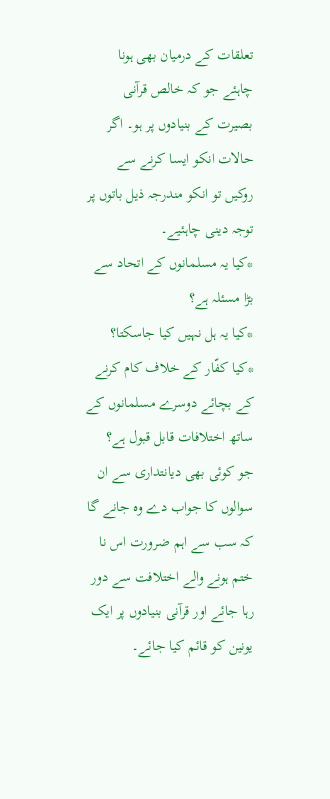تعلقات کے درمیان بھی ہونا چاہئے جو کہ خالص قرآنی بصیرت کے بنیادوں پر ہو۔ اگر حالات انکو ایسا کرنے سے روکیں تو انکو مندرجہ ذیل باتوں پر توجہ دینی چاہئیے۔
*کیا یہ مسلمانوں کے اتحاد سے بڑا مسئلہ ہے؟
*کیا یہ ہل نہیں کیا جاسکتا؟
*کیا کفّار کے خلاف کام کرنے کے بچائے دوسرے مسلمانوں کے ساتھ اختلافات قابل قبول ہے؟
جو کوئی بھی دیانتداری سے ان سوالوں کا جواب دے وہ جانے گا کہ سب سے اہم ضرورت اس نا ختم ہونے والے اختلافت سے دور رہا جائے اور قرآنی بنیادوں پر ایک یونین کو قائم کیا جائے۔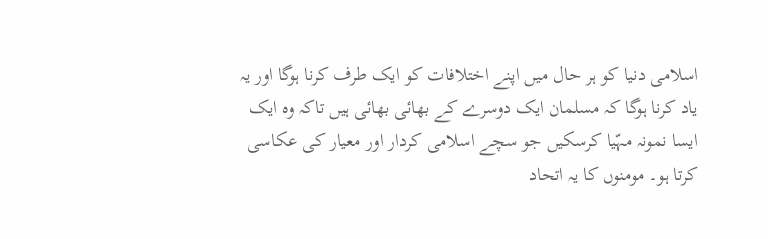اسلامی دنیا کو ہر حال میں اپنے اختلافات کو ایک طرف کرنا ہوگا اور یہ یاد کرنا ہوگا کہ مسلمان ایک دوسرے کے بھائی بھائی ہیں تاکہ وہ ایک ایسا نمونہ مہّیا کرسکیں جو سچے اسلامی کردار اور معیار کی عکاسی کرتا ہو۔ مومنوں کا یہ اتحاد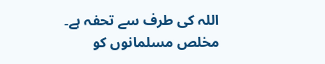اللہ کی طرف سے تحفہ ہے۔ مخلص مسلمانوں کو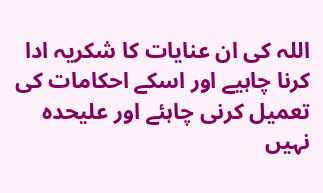اللہ کی ان عنایات کا شکریہ ادا کرنا چاہیے اور اسکے احکامات کی تعمیل کرنی چاہئے اور علیحدہ نہیں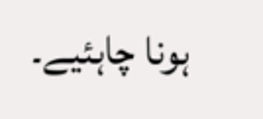ہونا چاہئیے۔